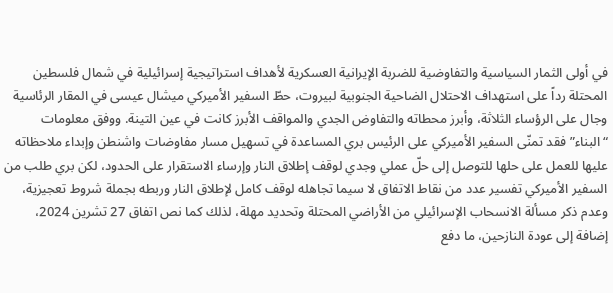في أولى الثمار السياسية والتفاوضية للضربة الإيرانية العسكرية لأهداف استراتيجية إسرائيلية في شمال فلسطين المحتلة رداً على استهداف الاحتلال الضاحية الجنوبية لبيروت، حطّ السفير الأميركي ميشال عيسى في المقار الرئاسية وجال على الرؤساء الثلاثة، وأبرز محطاته والتفاوض الجدي والمواقف الأبرز كانت في عين التينة. ووفق معلومات “البناء” فقد تمنّى السفير الأميركي على الرئيس بري المساعدة في تسهيل مسار مفاوضات واشنطن وإبداء ملاحظاته عليها للعمل على حلها للتوصل إلى حلّ عملي وجدي لوقف إطلاق النار وإرساء الاستقرار على الحدود، لكن بري طلب من السفير الأميركي تفسير عدد من نقاط الاتفاق لا سيما تجاهله لوقف كامل لإطلاق النار وربطه بجملة شروط تعجيزية، وعدم ذكر مسألة الانسحاب الإسرائيلي من الأراضي المحتلة وتحديد مهلة، لذلك كما نص اتفاق 27 تشرين 2024، إضافة إلى عودة النازحين، ما دفع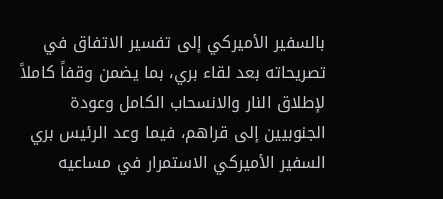بالسفير الأميركي إلى تفسير الاتفاق في تصريحاته بعد لقاء بري، بما يضمن وقفاً كاملاً لإطلاق النار والانسحاب الكامل وعودة الجنوبيين إلى قراهم، فيما وعد الرئيس بري السفير الأميركي الاستمرار في مساعيه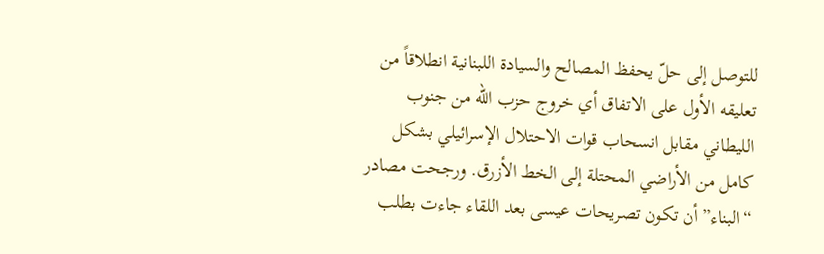للتوصل إلى حلّ يحفظ المصالح والسيادة اللبنانية انطلاقاً من تعليقه الأول على الاتفاق أي خروج حزب الله من جنوب الليطاني مقابل انسحاب قوات الاحتلال الإسرائيلي بشكل كامل من الأراضي المحتلة إلى الخط الأزرق. ورجحت مصادر “البناء” أن تكون تصريحات عيسى بعد اللقاء جاءت بطلب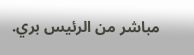مباشر من الرئيس بري.